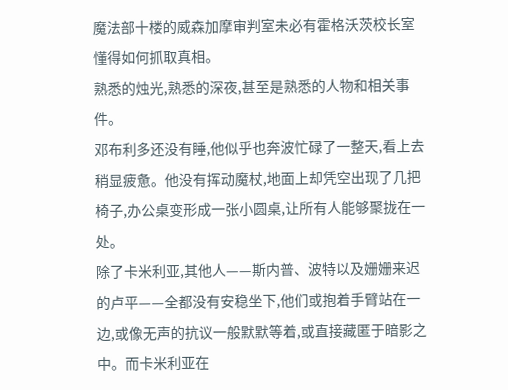魔法部十楼的威森加摩审判室未必有霍格沃茨校长室懂得如何抓取真相。
熟悉的烛光,熟悉的深夜,甚至是熟悉的人物和相关事件。
邓布利多还没有睡,他似乎也奔波忙碌了一整天,看上去稍显疲惫。他没有挥动魔杖,地面上却凭空出现了几把椅子,办公桌变形成一张小圆桌,让所有人能够聚拢在一处。
除了卡米利亚,其他人——斯内普、波特以及姗姗来迟的卢平——全都没有安稳坐下,他们或抱着手臂站在一边,或像无声的抗议一般默默等着,或直接藏匿于暗影之中。而卡米利亚在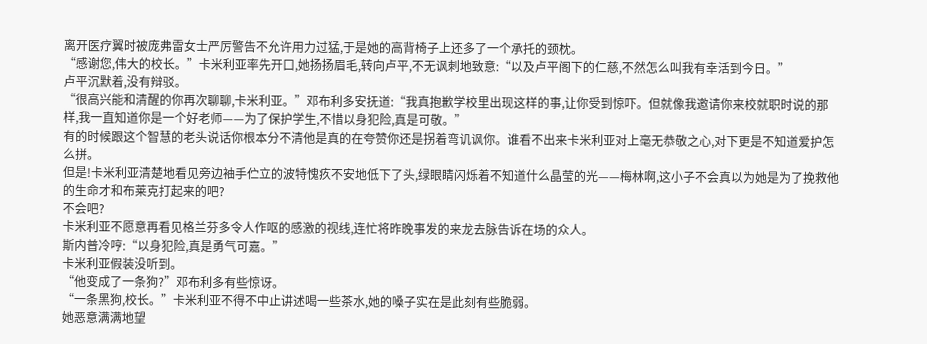离开医疗翼时被庞弗雷女士严厉警告不允许用力过猛,于是她的高背椅子上还多了一个承托的颈枕。
“感谢您,伟大的校长。”卡米利亚率先开口,她扬扬眉毛,转向卢平,不无讽刺地致意:“以及卢平阁下的仁慈,不然怎么叫我有幸活到今日。”
卢平沉默着,没有辩驳。
“很高兴能和清醒的你再次聊聊,卡米利亚。”邓布利多安抚道:“我真抱歉学校里出现这样的事,让你受到惊吓。但就像我邀请你来校就职时说的那样,我一直知道你是一个好老师——为了保护学生,不惜以身犯险,真是可敬。”
有的时候跟这个智慧的老头说话你根本分不清他是真的在夸赞你还是拐着弯讥讽你。谁看不出来卡米利亚对上毫无恭敬之心,对下更是不知道爱护怎么拼。
但是!卡米利亚清楚地看见旁边袖手伫立的波特愧疚不安地低下了头,绿眼睛闪烁着不知道什么晶莹的光——梅林啊,这小子不会真以为她是为了挽救他的生命才和布莱克打起来的吧?
不会吧?
卡米利亚不愿意再看见格兰芬多令人作呕的感激的视线,连忙将昨晚事发的来龙去脉告诉在场的众人。
斯内普冷哼:“以身犯险,真是勇气可嘉。”
卡米利亚假装没听到。
“他变成了一条狗?”邓布利多有些惊讶。
“一条黑狗,校长。”卡米利亚不得不中止讲述喝一些茶水,她的嗓子实在是此刻有些脆弱。
她恶意满满地望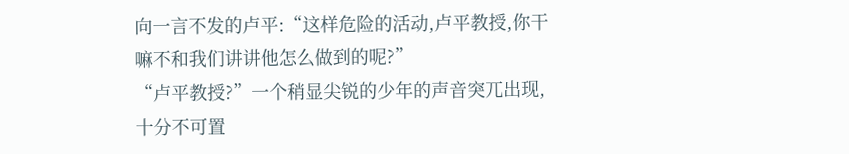向一言不发的卢平:“这样危险的活动,卢平教授,你干嘛不和我们讲讲他怎么做到的呢?”
“卢平教授?”一个稍显尖锐的少年的声音突兀出现,十分不可置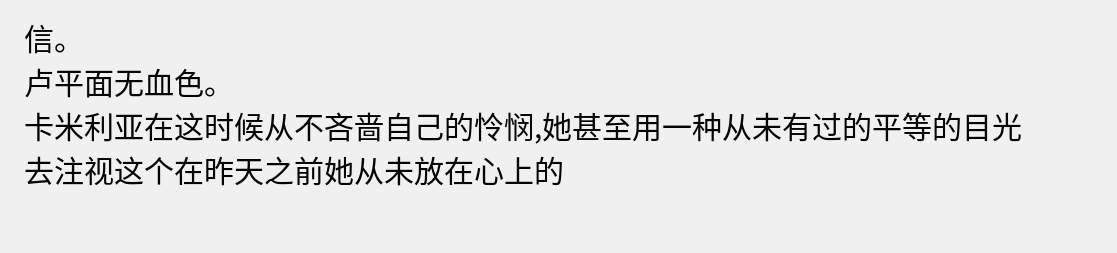信。
卢平面无血色。
卡米利亚在这时候从不吝啬自己的怜悯,她甚至用一种从未有过的平等的目光去注视这个在昨天之前她从未放在心上的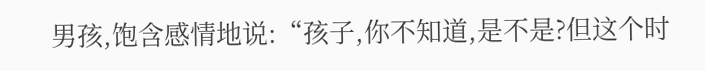男孩,饱含感情地说:“孩子,你不知道,是不是?但这个时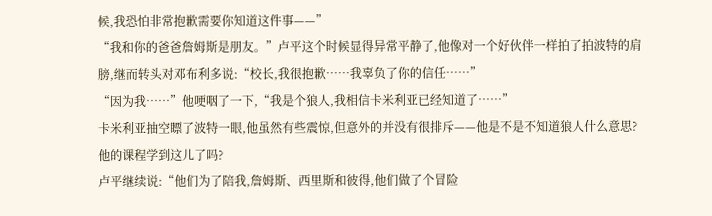候,我恐怕非常抱歉需要你知道这件事——”
“我和你的爸爸詹姆斯是朋友。”卢平这个时候显得异常平静了,他像对一个好伙伴一样拍了拍波特的肩膀,继而转头对邓布利多说:“校长,我很抱歉……我辜负了你的信任……”
“因为我……”他哽咽了一下,“我是个狼人,我相信卡米利亚已经知道了……”
卡米利亚抽空瞟了波特一眼,他虽然有些震惊,但意外的并没有很排斥——他是不是不知道狼人什么意思?他的课程学到这儿了吗?
卢平继续说:“他们为了陪我,詹姆斯、西里斯和彼得,他们做了个冒险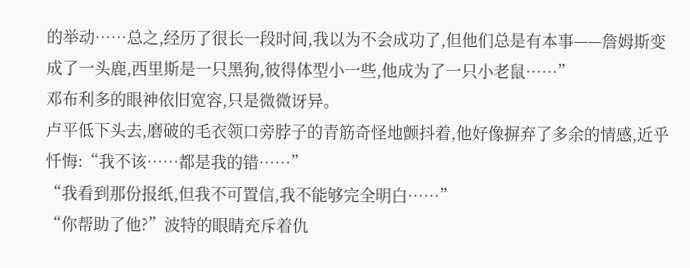的举动……总之,经历了很长一段时间,我以为不会成功了,但他们总是有本事——詹姆斯变成了一头鹿,西里斯是一只黑狗,彼得体型小一些,他成为了一只小老鼠……”
邓布利多的眼神依旧宽容,只是微微讶异。
卢平低下头去,磨破的毛衣领口旁脖子的青筋奇怪地颤抖着,他好像摒弃了多余的情感,近乎忏悔:“我不该……都是我的错……”
“我看到那份报纸,但我不可置信,我不能够完全明白……”
“你帮助了他?”波特的眼睛充斥着仇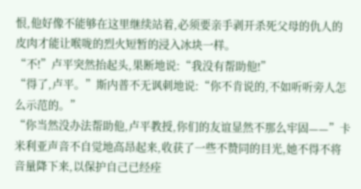恨,他好像不能够在这里继续站着,必须要亲手剥开杀死父母的仇人的皮肉才能让喉咙的烈火短暂的浸入冰块一样。
“不!”卢平突然抬起头,果断地说:“我没有帮助他!”
“得了,卢平。”斯内普不无讽刺地说:“你不肯说的,不如听听旁人怎么示范的。”
“你当然没办法帮助他,卢平教授,你们的友谊显然不那么牢固——”卡米利亚声音不自觉地高昂起来,收获了一些不赞同的目光,她不得不将音量降下来,以保护自己已经痊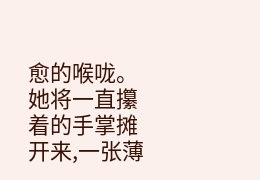愈的喉咙。她将一直攥着的手掌摊开来,一张薄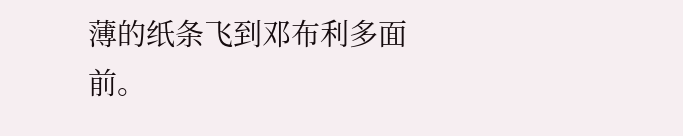薄的纸条飞到邓布利多面前。